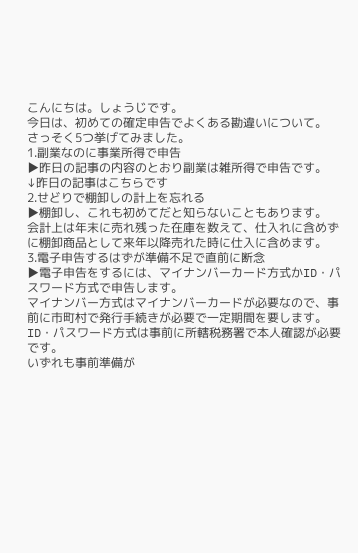こんにちは。しょうじです。
今日は、初めての確定申告でよくある勘違いについて。
さっそく5つ挙げてみました。
1.副業なのに事業所得で申告
▶昨日の記事の内容のとおり副業は雑所得で申告です。
↓昨日の記事はこちらです
2.せどりで棚卸しの計上を忘れる
▶棚卸し、これも初めてだと知らないこともあります。
会計上は年末に売れ残った在庫を数えて、仕入れに含めずに棚卸商品として来年以降売れた時に仕入に含めます。
3.電子申告するはずが準備不足で直前に断念
▶電子申告をするには、マイナンバーカード方式かID・パスワード方式で申告します。
マイナンバー方式はマイナンバーカードが必要なので、事前に市町村で発行手続きが必要で一定期間を要します。
ID・パスワード方式は事前に所轄税務署で本人確認が必要です。
いずれも事前準備が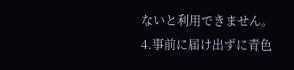ないと利用できません。
4.事前に届け出ずに青色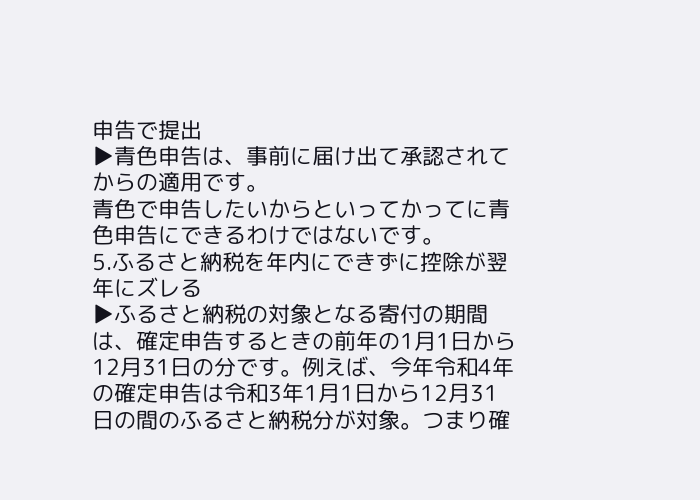申告で提出
▶青色申告は、事前に届け出て承認されてからの適用です。
青色で申告したいからといってかってに青色申告にできるわけではないです。
5.ふるさと納税を年内にできずに控除が翌年にズレる
▶ふるさと納税の対象となる寄付の期間は、確定申告するときの前年の1月1日から12月31日の分です。例えば、今年令和4年の確定申告は令和3年1月1日から12月31日の間のふるさと納税分が対象。つまり確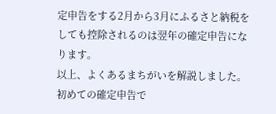定申告をする2月から3月にふるさと納税をしても控除されるのは翌年の確定申告になります。
以上、よくあるまちがいを解説しました。
初めての確定申告で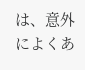は、意外によくあ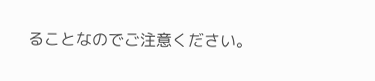ることなのでご注意ください。